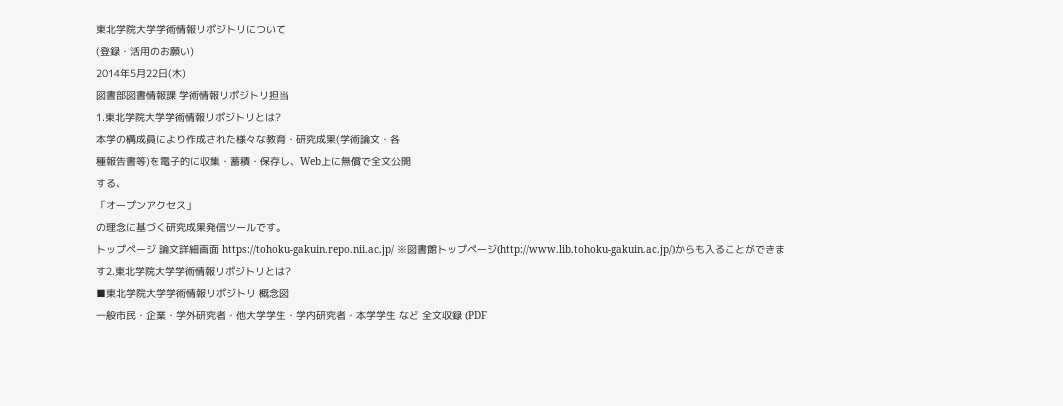東北学院大学学術情報リポジトリについて
(登録・活用のお願い)
2014年5月22日(木)
図書部図書情報課 学術情報リポジトリ担当
1.東北学院大学学術情報リポジトリとは?
本学の構成員により作成された様々な教育・研究成果(学術論文・各
種報告書等)を電子的に収集・蓄積・保存し、Web上に無償で全文公開
する、
「オープンアクセス」
の理念に基づく研究成果発信ツールです。
トップページ 論文詳細画面 https://tohoku-gakuin.repo.nii.ac.jp/ ※図書館トップページ(http://www.lib.tohoku-gakuin.ac.jp/)からも入ることができます2.東北学院大学学術情報リポジトリとは?
■東北学院大学学術情報リポジトリ 概念図
一般市民・企業・学外研究者・他大学学生・学内研究者・本学学生 など 全文収録 (PDF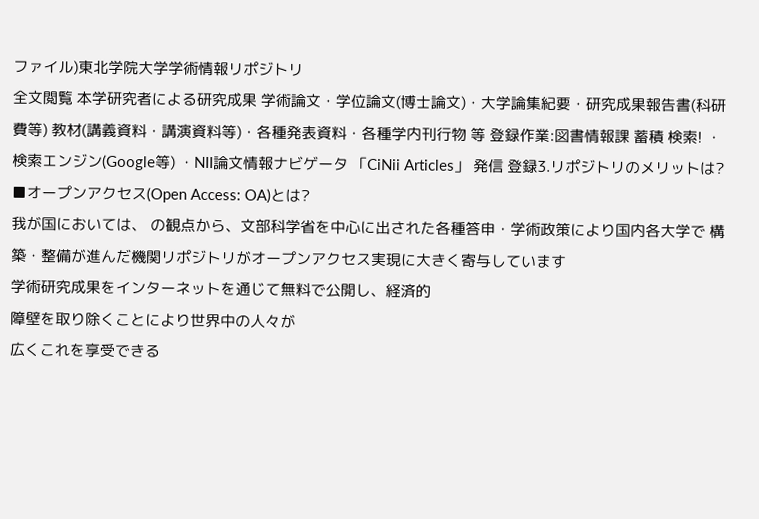ファイル)東北学院大学学術情報リポジトリ
全文閲覧 本学研究者による研究成果 学術論文・学位論文(博士論文)・大学論集紀要・研究成果報告書(科研費等) 教材(講義資料・講演資料等)・各種発表資料・各種学内刊行物 等 登録作業:図書情報課 蓄積 検索! ・検索エンジン(Google等) ・NII論文情報ナビゲータ 「CiNii Articles」 発信 登録3.リポジトリのメリットは?
■オープンアクセス(Open Access: OA)とは?
我が国においては、 の観点から、文部科学省を中心に出された各種答申・学術政策により国内各大学で 構築・整備が進んだ機関リポジトリがオープンアクセス実現に大きく寄与しています
学術研究成果をインターネットを通じて無料で公開し、経済的
障壁を取り除くことにより世界中の人々が
広くこれを享受できる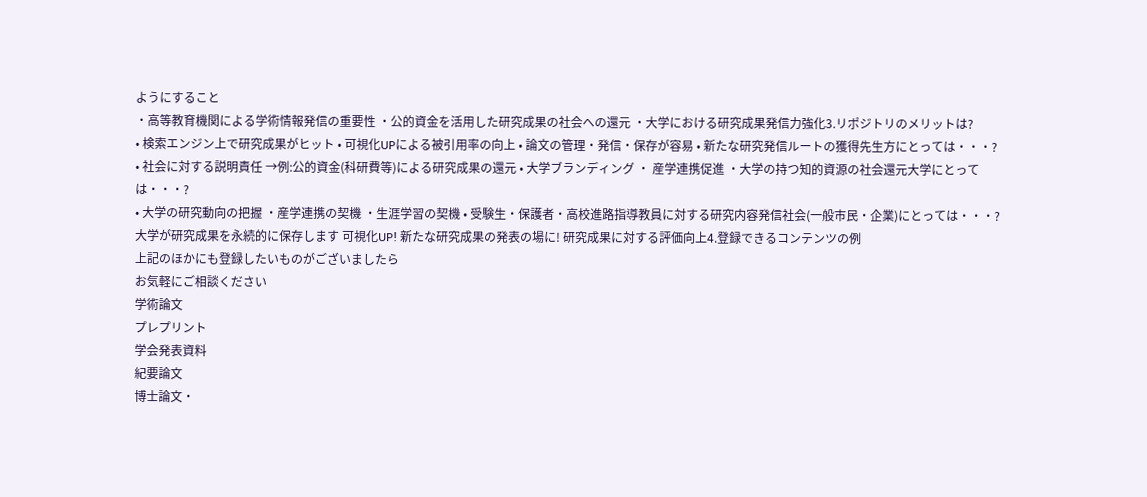ようにすること
・高等教育機関による学術情報発信の重要性 ・公的資金を活用した研究成果の社会への還元 ・大学における研究成果発信力強化3.リポジトリのメリットは?
• 検索エンジン上で研究成果がヒット • 可視化UPによる被引用率の向上 • 論文の管理・発信・保存が容易 • 新たな研究発信ルートの獲得先生方にとっては・・・?
• 社会に対する説明責任 →例:公的資金(科研費等)による研究成果の還元 • 大学ブランディング ・ 産学連携促進 ・大学の持つ知的資源の社会還元大学にとっては・・・?
• 大学の研究動向の把握 ・産学連携の契機 ・生涯学習の契機 • 受験生・保護者・高校進路指導教員に対する研究内容発信社会(一般市民・企業)にとっては・・・?
大学が研究成果を永続的に保存します 可視化UP! 新たな研究成果の発表の場に! 研究成果に対する評価向上4.登録できるコンテンツの例
上記のほかにも登録したいものがございましたら
お気軽にご相談ください
学術論文
プレプリント
学会発表資料
紀要論文
博士論文・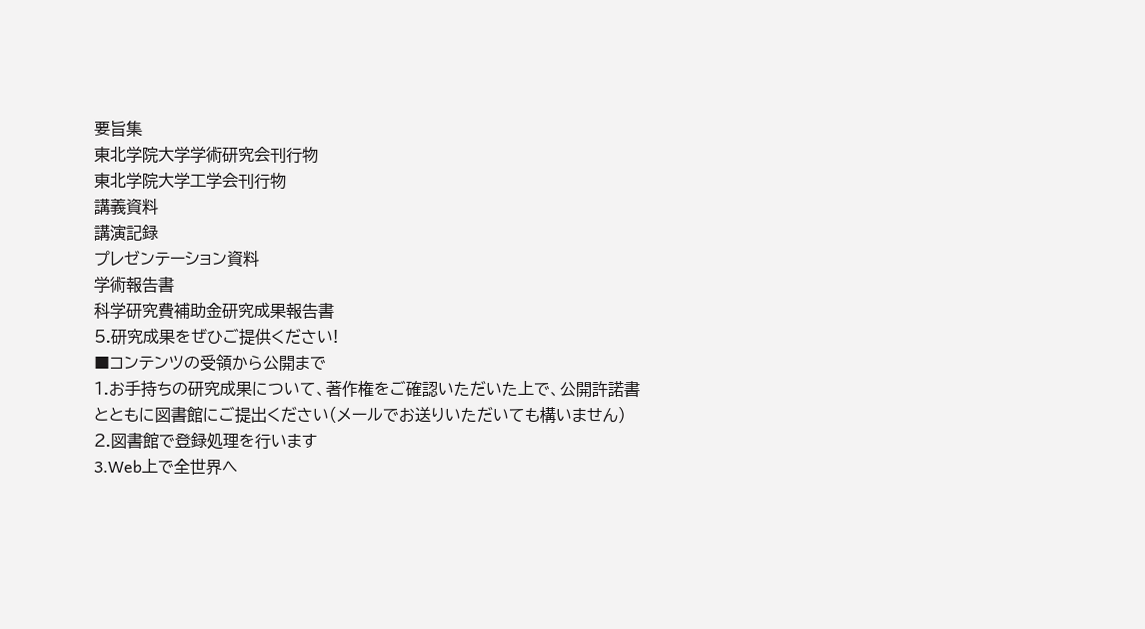要旨集
東北学院大学学術研究会刊行物
東北学院大学工学会刊行物
講義資料
講演記録
プレゼンテーション資料
学術報告書
科学研究費補助金研究成果報告書
5.研究成果をぜひご提供ください!
■コンテンツの受領から公開まで
1.お手持ちの研究成果について、著作権をご確認いただいた上で、公開許諾書
とともに図書館にご提出ください(メールでお送りいただいても構いません)
2.図書館で登録処理を行います
3.Web上で全世界へ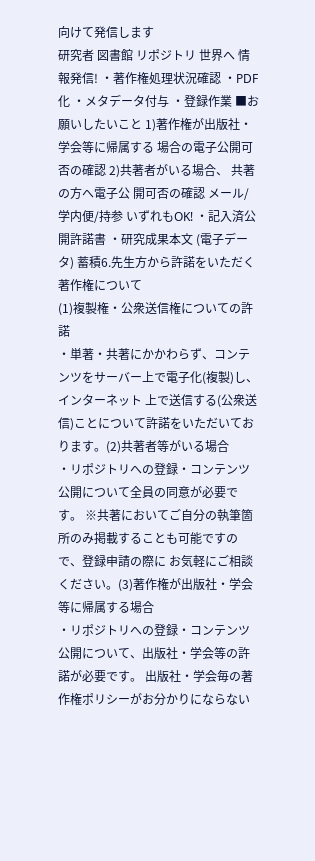向けて発信します
研究者 図書館 リポジトリ 世界へ 情報発信! ・著作権処理状況確認 ・PDF化 ・メタデータ付与 ・登録作業 ■お願いしたいこと 1)著作権が出版社・ 学会等に帰属する 場合の電子公開可 否の確認 2)共著者がいる場合、 共著の方へ電子公 開可否の確認 メール/学内便/持参 いずれもOK! ・記入済公開許諾書 ・研究成果本文 (電子データ) 蓄積6.先生方から許諾をいただく著作権について
(1)複製権・公衆送信権についての許諾
・単著・共著にかかわらず、コンテンツをサーバー上で電子化(複製)し、インターネット 上で送信する(公衆送信)ことについて許諾をいただいております。(2)共著者等がいる場合
・リポジトリへの登録・コンテンツ公開について全員の同意が必要です。 ※共著においてご自分の執筆箇所のみ掲載することも可能ですので、登録申請の際に お気軽にご相談ください。(3)著作権が出版社・学会等に帰属する場合
・リポジトリへの登録・コンテンツ公開について、出版社・学会等の許諾が必要です。 出版社・学会毎の著作権ポリシーがお分かりにならない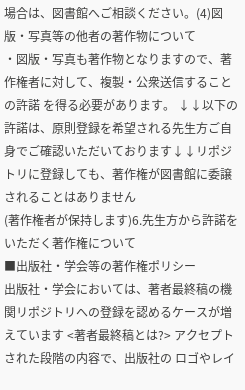場合は、図書館へご相談ください。(4)図版・写真等の他者の著作物について
・図版・写真も著作物となりますので、著作権者に対して、複製・公衆送信することの許諾 を得る必要があります。 ↓↓以下の許諾は、原則登録を希望される先生方ご自身でご確認いただいております↓↓リポジトリに登録しても、著作権が図書館に委譲されることはありません
(著作権者が保持します)6.先生方から許諾をいただく著作権について
■出版社・学会等の著作権ポリシー
出版社・学会においては、著者最終稿の機関リポジトリへの登録を認めるケースが増えています <著者最終稿とは?> アクセプトされた段階の内容で、出版社の ロゴやレイ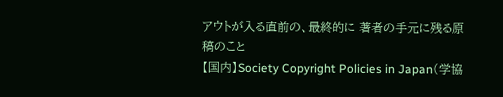アウトが入る直前の、最終的に 著者の手元に残る原稿のこと
【国内】Society Copyright Policies in Japan(学協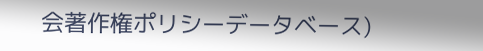会著作権ポリシーデータベース)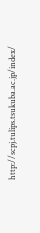http://scpj.tulips.tsukuba.ac.jp/index/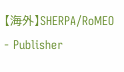【海外】SHERPA/RoMEO - Publisher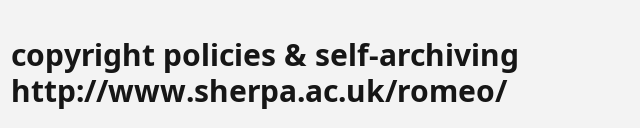copyright policies & self-archiving http://www.sherpa.ac.uk/romeo/